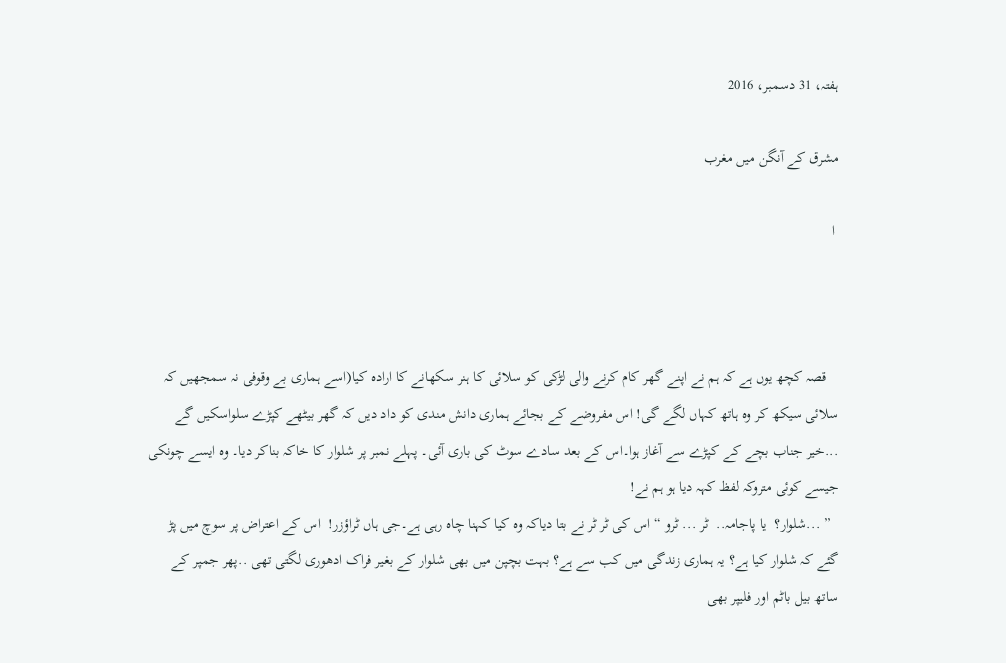ہفتہ، 31 دسمبر، 2016

مشرق کے آنگن میں مغرب

 ا



   قصہ کچھ یوں ہے کہ ہم نے اپنے گھر کام کرنے والی لڑکی کو سلائی کا ہنر سکھانے کا ارادہ کیا(اسے ہماری بے وقوفی نہ سمجھیں کہ سلائی سیکھ کر وہ ہاتھ کہاں لگے گی! اس مفروضے کے بجائے ہماری دانش مندی کو داد دیں کہ گھر بیٹھے کپڑے سلواسکیں گے ...خیر جناب بچے کے کپڑے سے آغاز ہوا۔اس کے بعد سادے سوٹ کی باری آئی۔ پہلے نمبر پر شلوار کا خاکہ بناکر دیا۔ وہ ایسے چونکی جیسے کوئی متروکہ لفظ کہہ دیا ہو ہم نے!
  ” ...شلوار؟  یا پاجامہ..  ٹر ... ٹرو “ اس کی ٹر ٹر نے بتا دیاکہ وہ کیا کہنا چاہ رہی ہے۔جی ہاں ٹراؤزر!  اس کے اعتراض پر سوچ میں پڑ گئے کہ شلوار کیا ہے؟ یہ ہماری زندگی میں کب سے ہے؟ بہت بچپن میں بھی شلوار کے بغیر فراک ادھوری لگتی تھی ..پھر جمپر کے ساتھ بیل باٹم اور فلیپر بھی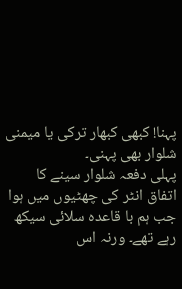پہنا! کبھی کبھار ترکی یا میمنی شلوار بھی پہنی۔
پہلی دفعہ شلوار سینے کا اتفاق انٹر کی چھٹیوں میں ہوا جب ہم با قاعدہ سلائی سیکھ رہے تھے۔ ورنہ اس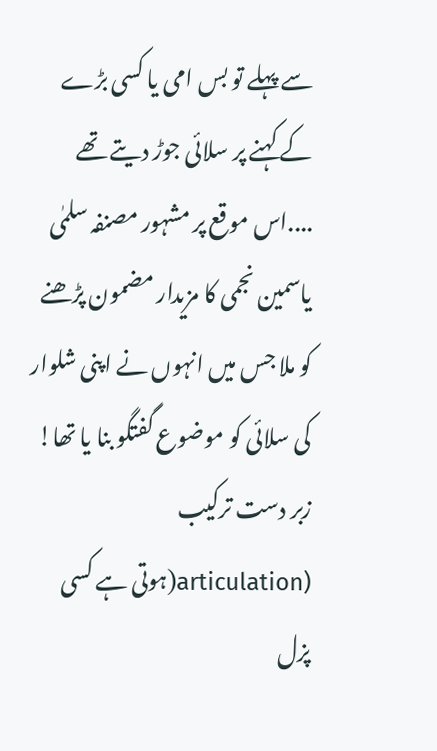سے پہلے تو بس امی یا کسی بڑے کے کہنے پر سلائی جوڑ دیتے تھے ....اس موقع پر مشہور مصنفہ سلمٰی یاسمین نجمی کا مزیدار مضمون پڑھنے کو ملا جس میں انہوں نے اپنی شلوار کی سلائی کو موضوع گفتگو بنا یا تھا!  زبر دست ترکیب (articulation(ہوتی ہے کسی پزل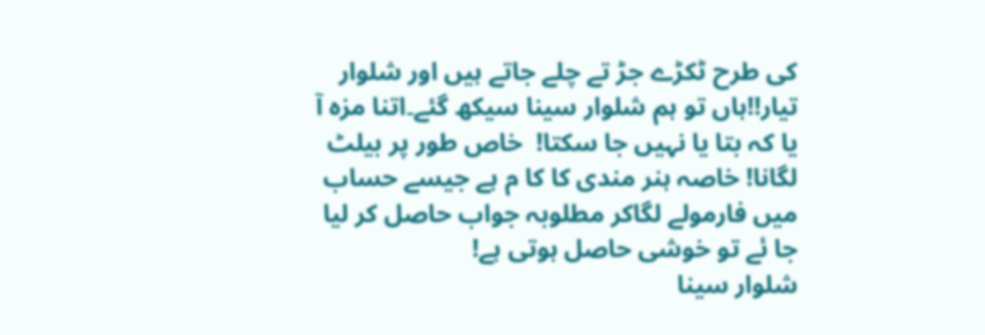کی طرح ٹکڑے جڑ تے چلے جاتے ہیں اور شلوار تیار!!ہاں تو ہم شلوار سینا سیکھ گئے۔اتنا مزہ آ یا کہ بتا یا نہیں جا سکتا!  خاص طور پر بیلٹ لگانا! خاصہ ہنر مندی کا کا م ہے جیسے حساب میں فارمولے لگاکر مطلوبہ جواب حاصل کر لیا جا ئے تو خوشی حاصل ہوتی ہے!
شلوار سینا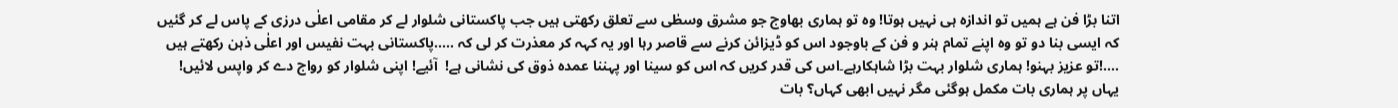اتنا بڑا فن ہے ہمیں تو اندازہ ہی نہیں ہوتا! وہ تو ہماری بھاوج جو مشرق وسطٰی سے تعلق رکھتی ہیں جب پاکستانی شلوار لے کر مقامی اعلٰی درزی کے پاس لے کر گئیں کہ ایسی بنا دو تو وہ اپنے تمام ہنر و فن کے باوجود اس کو ڈیزائن کرنے سے قاصر رہا اور یہ کہہ کر معذرت کر لی کہ .....پاکستانی بہت نفیس اور اعلٰی ذہن رکھتے ہیں ....!تو عزیز بہنو! ہماری شلوار بہت بڑا شاہکارہے۔اس کی قدر کریں کہ اس کو سینا اور پہننا عمدہ ذوق کی نشانی ہے!  آئیے! اپنی شلوار کو رواج دے کر واپس لائیں!
یہاں پر ہماری بات مکمل ہوگئی مگر نہیں ابھی کہاں؟ بات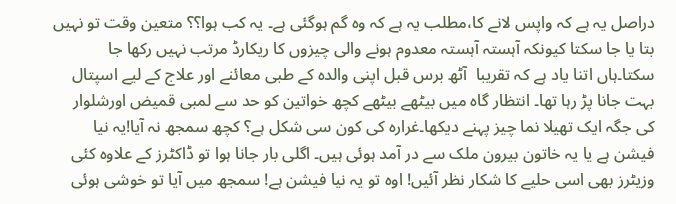دراصل یہ ہے کہ واپس لانے کا،مطلب یہ ہے کہ وہ گم ہوگئی ہے۔ یہ کب ہوا؟؟ متعین وقت تو نہیں بتا یا جا سکتا کیونکہ آہستہ آہستہ معدوم ہونے والی چیزوں کا ریکارڈ مرتب نہیں رکھا جا سکتا۔ہاں اتنا یاد ہے کہ تقریبا  آٹھ برس قبل اپنی والدہ کے طبی معائنے اور علاج کے لیے اسپتال بہت جانا پڑ رہا تھا۔ انتظار گاہ میں بیٹھے بیٹھے کچھ خواتین کو حد سے لمبی قمیض اورشلوار کی جگہ ایک تھیلا نما چیز پہنے دیکھا۔غرارہ کی کون سی شکل ہے؟ کچھ سمجھ نہ آیا!یہ نیا فیشن ہے یا یہ خاتون بیرون ملک سے در آمد ہوئی ہیں۔ اگلی بار جانا ہوا تو ڈاکٹرز کے علاوہ کئی وزیٹرز بھی اسی حلیے کا شکار نظر آئیں! اوہ تو یہ نیا فیشن ہے! سمجھ میں آیا تو خوشی ہوئی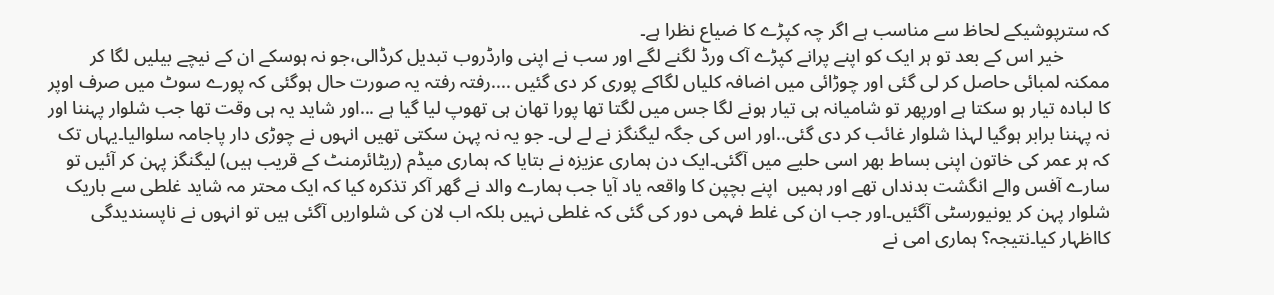کہ سترپوشیکے لحاظ سے مناسب ہے اگر چہ کپڑے کا ضیاع نظرا ہے۔
          خیر اس کے بعد تو ہر ایک کو اپنے پرانے کپڑے آک ورڈ لگنے لگے اور سب نے اپنی وارڈروب تبدیل کرڈالی،جو نہ ہوسکے ان کے نیچے بیلیں لگا کر ممکنہ لمبائی حاصل کر لی گئی اور چوڑائی میں اضافہ کلیاں لگاکے پوری کر دی گئیں ....رفتہ رفتہ یہ صورت حال ہوگئی کہ پورے سوٹ میں صرف اوپر کا لبادہ تیار ہو سکتا ہے اورپھر تو شامیانہ ہی تیار ہونے لگا جس میں لگتا تھا پورا تھان ہی تھوپ لیا گیا ہے ...اور شاید یہ ہی وقت تھا جب شلوار پہننا اور نہ پہننا برابر ہوگیا لہذا شلوار غائب کر دی گئی..اور اس کی جگہ لیگنگز نے لے لی۔ جو یہ نہ پہن سکتی تھیں انہوں نے چوڑی دار پاجامہ سلوالیا۔یہاں تک کہ ہر عمر کی خاتون اپنی بساط بھر اسی حلیے میں آگئی۔ایک دن ہماری عزیزہ نے بتایا کہ ہماری میڈم (ریٹائرمنٹ کے قریب ہیں) لیگنگز پہن کر آئیں تو سارے آفس والے انگشت بدنداں تھے اور ہمیں  اپنے بچپن کا واقعہ یاد آیا جب ہمارے والد نے گھر آکر تذکرہ کیا کہ ایک محتر مہ شاید غلطی سے باریک شلوار پہن کر یونیورسٹی آگئیں۔اور جب ان کی غلط فہمی دور کی گئی کہ غلطی نہیں بلکہ اب لان کی شلواریں آگئی ہیں تو انہوں نے ناپسندیدگی کااظہار کیا۔نتیجہ؟ ہماری امی نے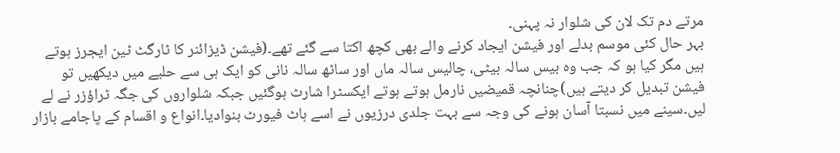مرتے دم تک لان کی شلوار نہ پہنی۔
بہر حال کئی موسم بدلے اور فیشن ایجاد کرنے والے بھی کچھ اکتا سے گئے تھے۔(فیشن ڈیزائنر کا ٹارگٹ ٹین ایجرز ہوتے ہیں مگر کیا ہو کہ جب وہ بیس سالہ بیٹی، چالیس سالہ ماں اور ساٹھ سالہ نانی کو ایک ہی سے حلیے میں دیکھیں تو فیشن تبدیل کر دیتے ہیں)چنانچہ قمیضیں نارمل ہوتے ہوتے ایکسٹرا شارٹ ہوگئیں جبکہ شلواروں کی جگہ ٹراؤزر نے لے لیں۔سینے میں نسبتا آسان ہونے کی وجہ سے بہت جلدی درزیوں نے اسے ہاٹ فیورٹ بنوادیا۔انواع و اقسام کے پاجامے بازار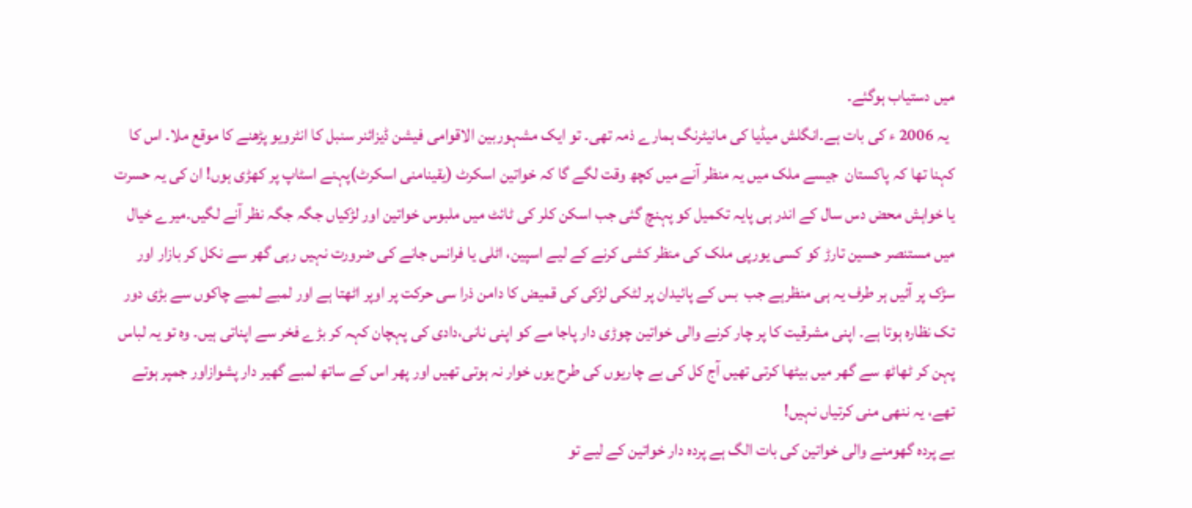میں دستیاب ہوگئے۔
  یہ 2006 ء کی بات ہے۔انگلش میڈیا کی مانیٹرنگ ہمارے ذمہ تھی۔ تو ایک مشہوربین الاقوامی فیشن ڈیزائنر سنبل کا انٹرویو پڑھنے کا موقع ملا۔ اس کا کہنا تھا کہ پاکستان  جیسے ملک میں یہ منظر آنے میں کچھ وقت لگے گا کہ خواتین اسکرٹ (یقینامنی اسکرٹ)پہنے اسٹاپ پر کھڑی ہوں! ان کی یہ حسرت یا خواہش محض دس سال کے اندر ہی پایہ تکمیل کو پہنچ گئی جب اسکن کلر کی ٹائٹ میں ملبوس خواتین اور لڑکیاں جگہ جگہ نظر آنے لگیں۔میرے خیال میں مستنصر حسین تارڑ کو کسی یورپی ملک کی منظر کشی کرنے کے لیے اسپین، اٹلی یا فرانس جانے کی ضرورت نہیں رہی گھر سے نکل کر بازار اور سڑک پر آئیں ہر طرف یہ ہی منظرہے جب  بس کے پائیدان پر لٹکی لڑکی کی قمیض کا دامن ذرا سی حرکت پر اوپر اٹھتا ہے اور لمبے لمبے چاکوں سے بڑی دور تک نظارہ ہوتا ہے۔ اپنی مشرقیت کا پر چار کرنے والی خواتین چوڑی دار پاجا مے کو اپنی نانی،دادی کی پہچان کہہ کر بڑے فخر سے اپناتی ہیں۔ وہ تو یہ لباس پہن کر ٹھاٹھ سے گھر میں بیٹھا کرتی تھیں آج کل کی بے چاریوں کی طرح یوں خوار نہ ہوتی تھیں اور پھر اس کے ساتھ لمبے گھیر دار پشوازاور جمپر ہوتے تھے، یہ ننھی منی کرتیاں نہیں!
بے پردہ گھومنے والی خواتین کی بات الگ ہے پردہ دار خواتین کے لیے تو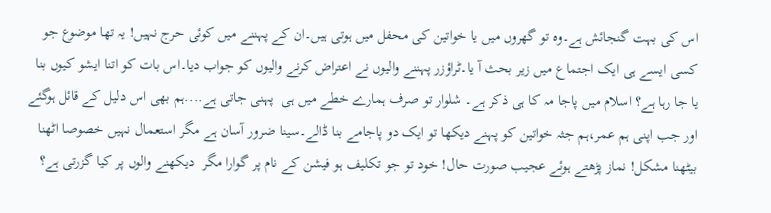اس کی بہت گنجائش ہے۔وہ تو گھروں میں یا خواتین کی محفل میں ہوتی ہیں۔ان کے پہننے میں کوئی حرج نہیں! یہ تھا موضوع جو کسی ایسے ہی ایک اجتماع میں زیر بحث آ یا۔ٹراؤزر پہننے والیوں نے اعتراض کرنے والیوں کو جواب دیا۔اس بات کو اتنا ایشو کیوں بنا یا جا رہا ہے؟ اسلام میں پاجا مہ کا ہی ذکر ہے۔ شلوار تو صرف ہمارے خطے میں ہی  پہنی جاتی ہے....ہم بھی اس دلیل کے قائل ہوگئے اور جب اپنی ہم عمر،ہم جثہ خواتین کو پہنے دیکھا تو ایک دو پاجامے بنا ڈالے۔سینا ضرور آسان ہے مگر استعمال نہیں خصوصا اٹھنا بیٹھنا مشکل! نماز پڑھتے ہوئے عجیب صورت حال! خود تو جو تکلیف ہو فیشن کے نام پر گوارا مگر  دیکھنے والوں پر کیا گزرتی ہے؟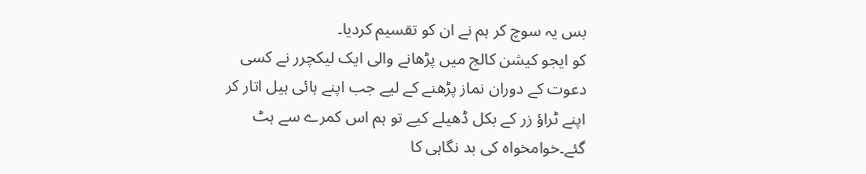بس یہ سوچ کر ہم نے ان کو تقسیم کردیا۔
کو ایجو کیشن کالج میں پڑھانے والی ایک لیکچرر نے کسی دعوت کے دوران نماز پڑھنے کے لیے جب اپنے ہائی ہیل اتار کر اپنے ٹراؤ زر کے بکل ڈھیلے کیے تو ہم اس کمرے سے ہٹ گئے۔خوامخواہ کی بد نگاہی کا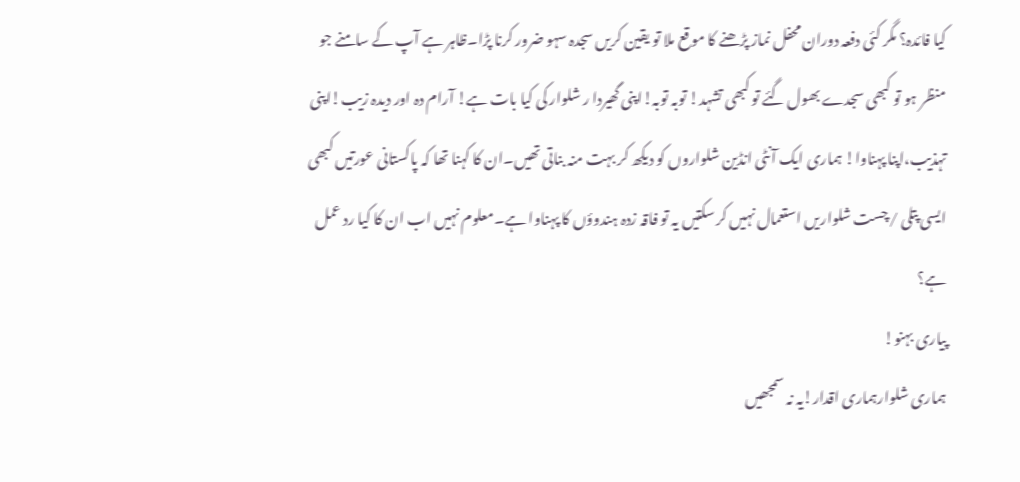کیا فائدہ؟ مگر کئی دفعہ دوران محفل نماز پڑھنے کا موقع ملا تو یقین کریں سجدہ سہو ضرور کرنا پڑا۔ظاہر ہے آپ کے سامنے جو منظر ہو تو کبھی سجدے بھول گئے تو کبھی تشہد! توبہ توبہ!اپنی گھیردا ر شلوار کی کیا بات ہے! آرام دہ اور دیدہ زیب!اپنی تہذیب،اپنا پہناوا! ہماری ایک آنٹی انڈین شلواروں کو دیکھ کر بہت منہ بناتی تھیں۔ان کا کہنا تھا کہ پاکستانی عورتیں کبھی ایسی پتلی /چست شلواریں استعمال نہیں کر سکتیں یہ تو فاقہ زدہ ہندوؤں کا پہناوا ہے۔معلوم نہیں اب ان کا کیا رد عمل ہے؟
پیاری بہنو!
ہماری شلوارہماری اقدار!یہ نہ سمجھیں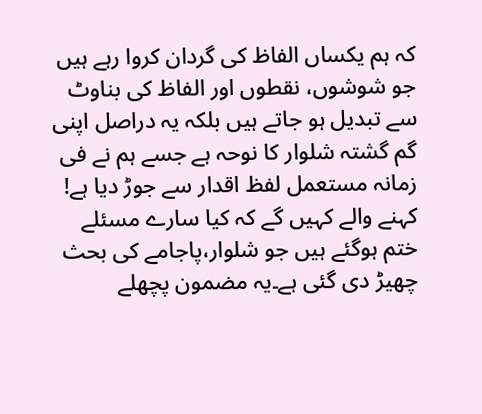کہ ہم یکساں الفاظ کی گردان کروا رہے ہیں جو شوشوں، نقطوں اور الفاظ کی بناوٹ سے تبدیل ہو جاتے ہیں بلکہ یہ دراصل اپنی گم گشتہ شلوار کا نوحہ ہے جسے ہم نے فی زمانہ مستعمل لفظ اقدار سے جوڑ دیا ہے! کہنے والے کہیں گے کہ کیا سارے مسئلے ختم ہوگئے ہیں جو شلوار،پاجامے کی بحث چھیڑ دی گئی ہے۔یہ مضمون پچھلے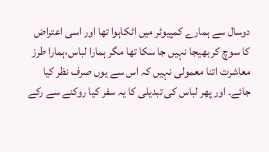دوسال سے ہمارے کمپیوٹر میں اٹکاہوا تھا اور اسی اعتراض کا سوچ کر بھیجا نہیں جا سکا تھا مگر ہمارا لباس،ہمارا طرز معاشرت اتنا معمولی نہیں کہ اس سے یوں صرف نظر کیا جائے۔ اور پھر لباس کی تبدیلی کا یہ سفر کیا روکنے سے رکے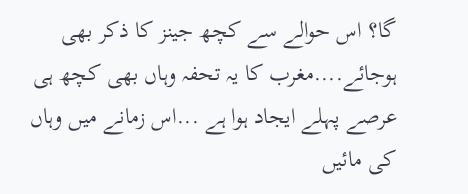گا؟ اس حوالے سے کچھ جینز کا ذکر بھی ہوجائے....مغرب کا یہ تحفہ وہاں بھی کچھ ہی عرصے پہلے ایجاد ہوا ہے ...اس زمانے میں وہاں کی مائیں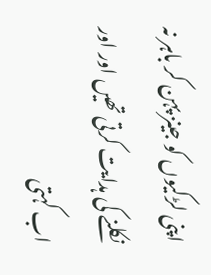اپنی لڑکیوں کو جینز پہن کر باہر نہ نکلنے کی ہدایت کرتی تھیں اور اور اب کہتی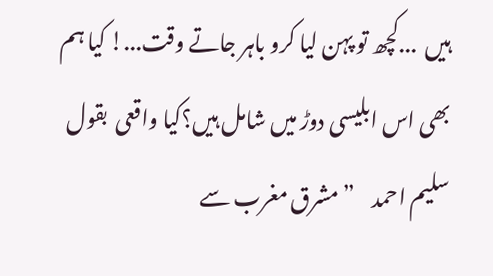ہیں  ...کچھ تو پہن لیا کرو باہر جاتے وقت...! کیا ہم بھی اس ابلیسی دوڑ میں شامل ہیں؟کیا واقعی  بقول سلیم احمد    ”مشرق مغرب سے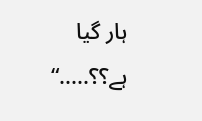ہار گیا ہے؟؟.....“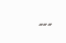۔۔۔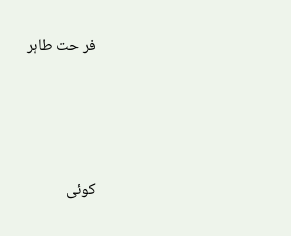فر حت طاہر







کوئی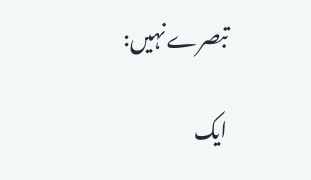تبصرے نہیں:

ایک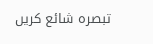تبصرہ شائع کریں